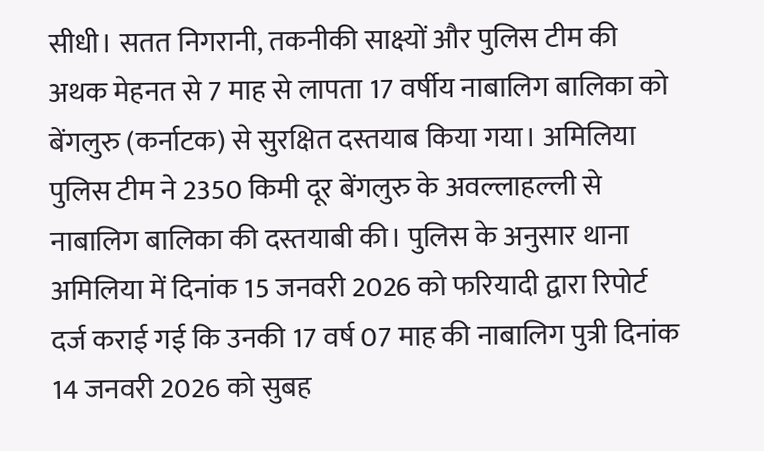सीधी। सतत निगरानी, तकनीकी साक्ष्यों और पुलिस टीम की अथक मेहनत से 7 माह से लापता 17 वर्षीय नाबालिग बालिका को बेंगलुरु (कर्नाटक) से सुरक्षित दस्तयाब किया गया। अमिलिया पुलिस टीम ने 2350 किमी दूर बेंगलुरु के अवल्लाहल्ली से नाबालिग बालिका की दस्तयाबी की। पुलिस के अनुसार थाना अमिलिया में दिनांक 15 जनवरी 2026 को फरियादी द्वारा रिपोर्ट दर्ज कराई गई कि उनकी 17 वर्ष 07 माह की नाबालिग पुत्री दिनांक 14 जनवरी 2026 को सुबह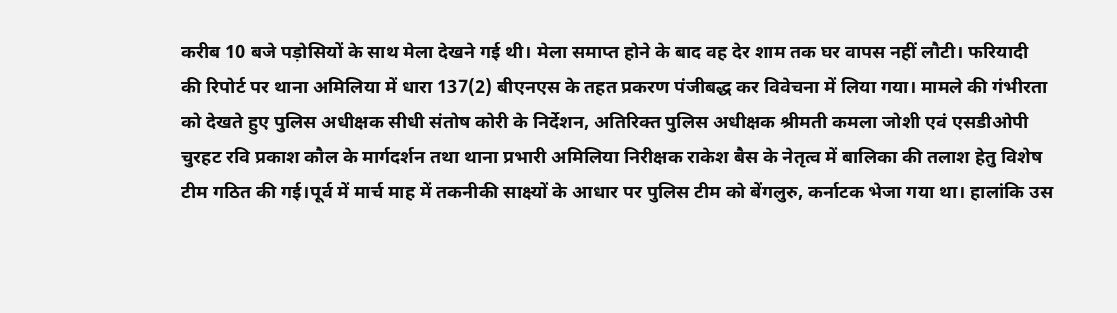करीब 10 बजे पड़ोसियों के साथ मेला देखने गई थी। मेला समाप्त होने के बाद वह देर शाम तक घर वापस नहीं लौटी। फरियादी की रिपोर्ट पर थाना अमिलिया में धारा 137(2) बीएनएस के तहत प्रकरण पंजीबद्ध कर विवेचना में लिया गया। मामले की गंभीरता को देखते हुए पुलिस अधीक्षक सीधी संतोष कोरी के निर्देशन, अतिरिक्त पुलिस अधीक्षक श्रीमती कमला जोशी एवं एसडीओपी चुरहट रवि प्रकाश कौल के मार्गदर्शन तथा थाना प्रभारी अमिलिया निरीक्षक राकेश बैस के नेतृत्व में बालिका की तलाश हेतु विशेष टीम गठित की गई।पूर्व में मार्च माह में तकनीकी साक्ष्यों के आधार पर पुलिस टीम को बेंगलुरु, कर्नाटक भेजा गया था। हालांकि उस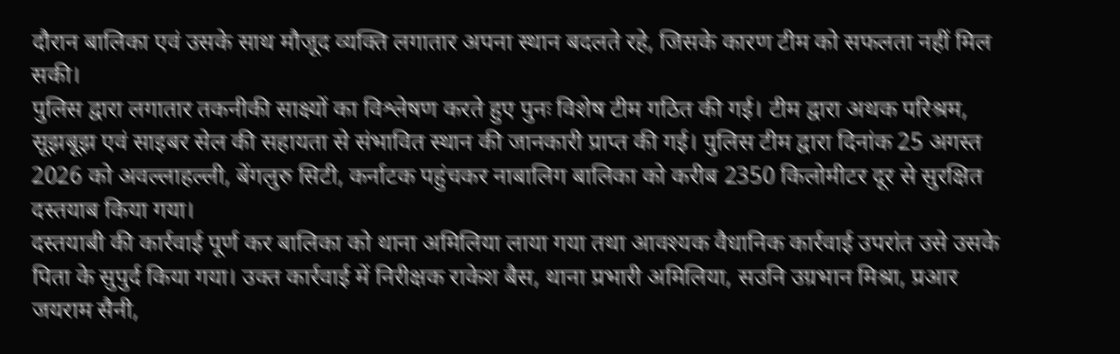दौरान बालिका एवं उसके साथ मौजूद व्यक्ति लगातार अपना स्थान बदलते रहे, जिसके कारण टीम को सफलता नहीं मिल सकी।
पुलिस द्वारा लगातार तकनीकी साक्ष्यों का विश्लेषण करते हुए पुनः विशेष टीम गठित की गई। टीम द्वारा अथक परिश्रम, सूझबूझ एवं साइबर सेल की सहायता से संभावित स्थान की जानकारी प्राप्त की गई। पुलिस टीम द्वारा दिनांक 25 अगस्त 2026 को अवल्लाहल्ली, बेंगलुरु सिटी, कर्नाटक पहुंचकर नाबालिग बालिका को करीब 2350 किलोमीटर दूर से सुरक्षित दस्तयाब किया गया।
दस्तयाबी की कार्रवाई पूर्ण कर बालिका को थाना अमिलिया लाया गया तथा आवश्यक वैधानिक कार्रवाई उपरांत उसे उसके पिता के सुपुर्द किया गया। उक्त कार्रवाई में निरीक्षक राकेश बैस, थाना प्रभारी अमिलिया, सउनि उग्रभान मिश्रा, प्रआर जयराम सैनी,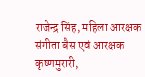राजेन्द्र सिंह, महिला आरक्षक संगीता बैस एवं आरक्षक कृष्णमुरारी,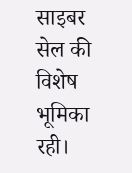साइबर सेल की विशेष भूमिका रही।